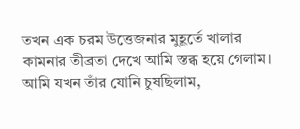তখন এক চরম উত্তেজনার মুহূর্তে খালার কামনার তীব্রতা দেখে আমি স্তব্ধ হয়ে গেলাম। আমি যখন তাঁর যোনি চুষছিলাম,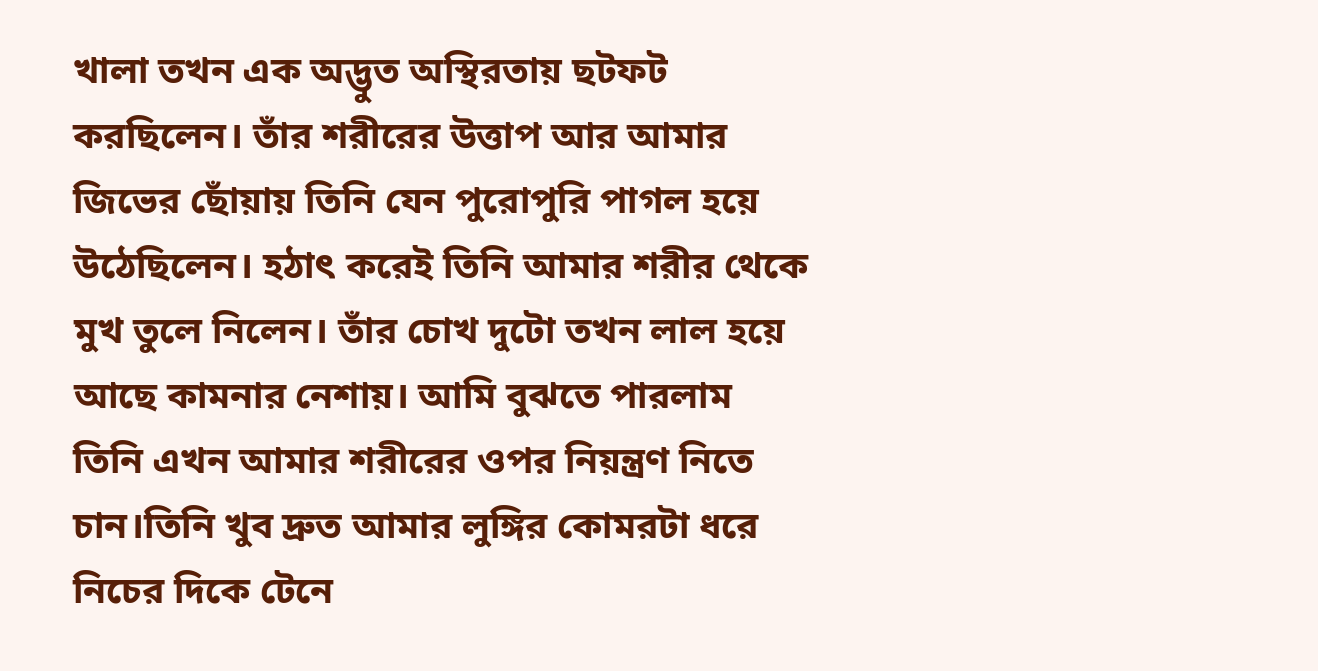খালা তখন এক অদ্ভুত অস্থিরতায় ছটফট করছিলেন। তাঁর শরীরের উত্তাপ আর আমার জিভের ছোঁয়ায় তিনি যেন পুরোপুরি পাগল হয়ে উঠেছিলেন। হঠাৎ করেই তিনি আমার শরীর থেকে মুখ তুলে নিলেন। তাঁর চোখ দুটো তখন লাল হয়ে আছে কামনার নেশায়। আমি বুঝতে পারলাম তিনি এখন আমার শরীরের ওপর নিয়ন্ত্রণ নিতে চান।তিনি খুব দ্রুত আমার লুঙ্গির কোমরটা ধরে নিচের দিকে টেনে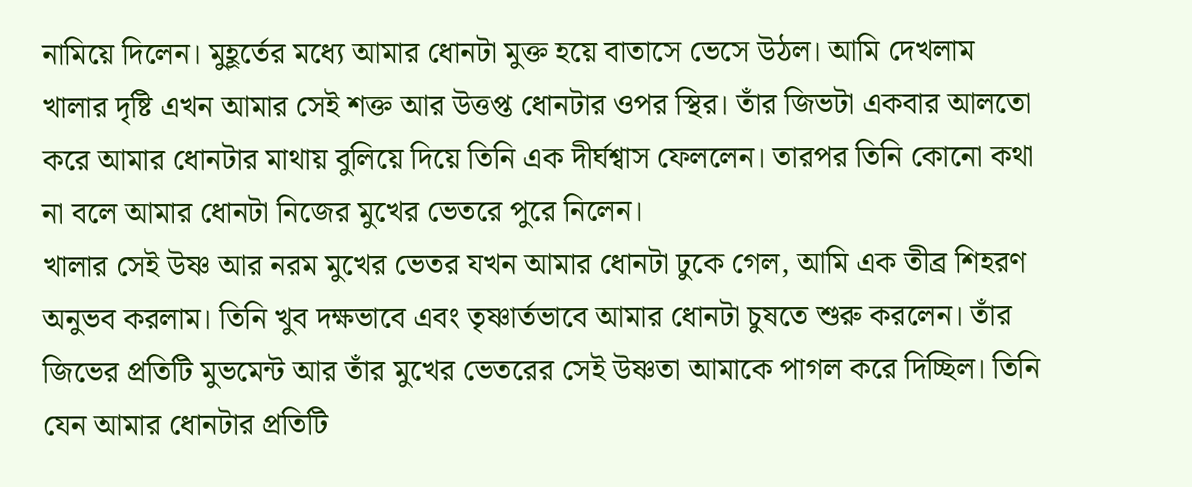নামিয়ে দিলেন। মুহূর্তের মধ্যে আমার ধোনটা মুক্ত হয়ে বাতাসে ভেসে উঠল। আমি দেখলাম খালার দৃষ্টি এখন আমার সেই শক্ত আর উত্তপ্ত ধোনটার ওপর স্থির। তাঁর জিভটা একবার আলতো করে আমার ধোনটার মাথায় বুলিয়ে দিয়ে তিনি এক দীর্ঘশ্বাস ফেললেন। তারপর তিনি কোনো কথা না বলে আমার ধোনটা নিজের মুখের ভেতরে পুরে নিলেন।
খালার সেই উষ্ণ আর নরম মুখের ভেতর যখন আমার ধোনটা ঢুকে গেল, আমি এক তীব্র শিহরণ অনুভব করলাম। তিনি খুব দক্ষভাবে এবং তৃষ্ণার্তভাবে আমার ধোনটা চুষতে শুরু করলেন। তাঁর জিভের প্রতিটি মুভমেন্ট আর তাঁর মুখের ভেতরের সেই উষ্ণতা আমাকে পাগল করে দিচ্ছিল। তিনি যেন আমার ধোনটার প্রতিটি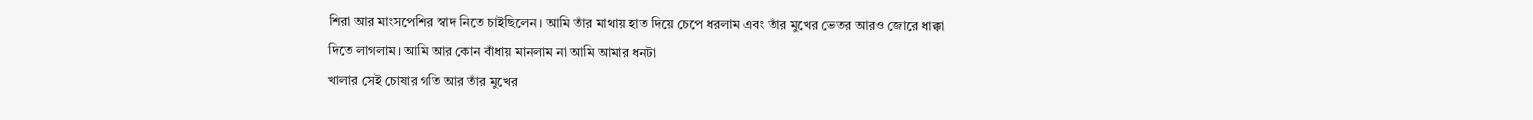শিরা আর মাংসপেশির স্বাদ নিতে চাইছিলেন। আমি তাঁর মাথায় হাত দিয়ে চেপে ধরলাম এবং তাঁর মুখের ভেতর আরও জোরে ধাক্কা দিতে লাগলাম। আমি আর কোন বাঁধায় মানলাম না আমি আমার ধনটা
খালার সেই চোষার গতি আর তাঁর মুখের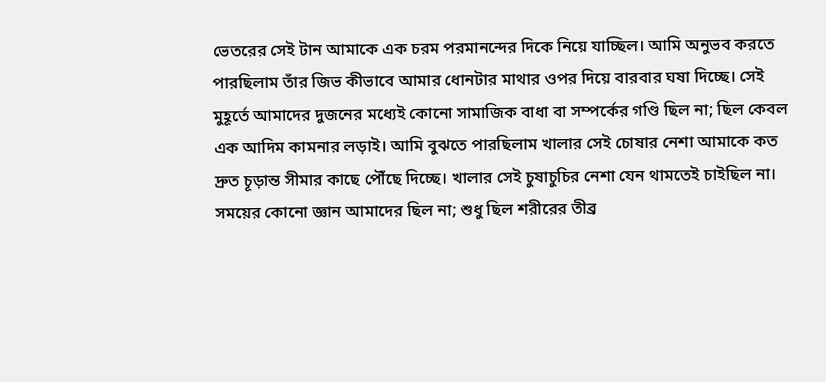ভেতরের সেই টান আমাকে এক চরম পরমানন্দের দিকে নিয়ে যাচ্ছিল। আমি অনুভব করতে পারছিলাম তাঁর জিভ কীভাবে আমার ধোনটার মাথার ওপর দিয়ে বারবার ঘষা দিচ্ছে। সেই মুহূর্তে আমাদের দুজনের মধ্যেই কোনো সামাজিক বাধা বা সম্পর্কের গণ্ডি ছিল না; ছিল কেবল এক আদিম কামনার লড়াই। আমি বুঝতে পারছিলাম খালার সেই চোষার নেশা আমাকে কত দ্রুত চূড়ান্ত সীমার কাছে পৌঁছে দিচ্ছে। খালার সেই চুষাচুচির নেশা যেন থামতেই চাইছিল না। সময়ের কোনো জ্ঞান আমাদের ছিল না; শুধু ছিল শরীরের তীব্র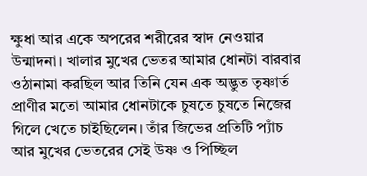ক্ষুধা আর একে অপরের শরীরের স্বাদ নেওয়ার উন্মাদনা। খালার মুখের ভেতর আমার ধোনটা বারবার ওঠানামা করছিল আর তিনি যেন এক অদ্ভুত তৃষ্ণার্ত প্রাণীর মতো আমার ধোনটাকে চুষতে চুষতে নিজের গিলে খেতে চাইছিলেন। তাঁর জিভের প্রতিটি প্যাঁচ আর মুখের ভেতরের সেই উষ্ণ ও পিচ্ছিল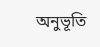অনুভূতি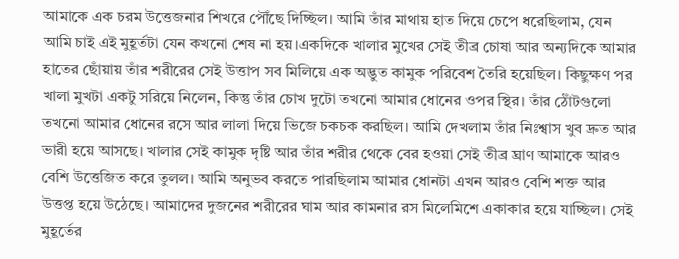আমাকে এক চরম উত্তেজনার শিখরে পৌঁছে দিচ্ছিল। আমি তাঁর মাথায় হাত দিয়ে চেপে ধরেছিলাম, যেন আমি চাই এই মুহূর্তটা যেন কখনো শেষ না হয়।একদিকে খালার মুখের সেই তীব্র চোষা আর অন্যদিকে আমার হাতের ছোঁয়ায় তাঁর শরীরের সেই উত্তাপ সব মিলিয়ে এক অদ্ভুত কামুক পরিবেশ তৈরি হয়েছিল। কিছুক্ষণ পর খালা মুখটা একটু সরিয়ে নিলেন, কিন্তু তাঁর চোখ দুটো তখনো আমার ধোনের ওপর স্থির। তাঁর ঠোঁটগুলো তখনো আমার ধোনের রসে আর লালা দিয়ে ভিজে চকচক করছিল। আমি দেখলাম তাঁর নিঃশ্বাস খুব দ্রুত আর ভারী হয়ে আসছে। খালার সেই কামুক দৃষ্টি আর তাঁর শরীর থেকে বের হওয়া সেই তীব্র ঘ্রাণ আমাকে আরও বেশি উত্তেজিত করে তুলল। আমি অনুভব করতে পারছিলাম আমার ধোনটা এখন আরও বেশি শক্ত আর উত্তপ্ত হয়ে উঠেছে। আমাদের দুজনের শরীরের ঘাম আর কামনার রস মিলেমিশে একাকার হয়ে যাচ্ছিল। সেই মুহূর্তের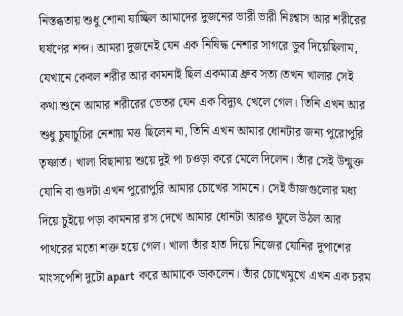নিস্তব্ধতায় শুধু শোনা যাচ্ছিল আমাদের দুজনের ভারী ভারী নিঃশ্বাস আর শরীরের ঘর্ষণের শব্দ। আমরা দুজনেই যেন এক নিষিদ্ধ নেশার সাগরে ডুব দিয়েছিলাম, যেখানে কেবল শরীর আর কামনাই ছিল একমাত্র ধ্রুব সত্য।তখন খালার সেই কথা শুনে আমার শরীরের ভেতর যেন এক বিদ্যুৎ খেলে গেল। তিনি এখন আর শুধু চুষাচুচির নেশায় মত্ত ছিলেন না, তিনি এখন আমার ধোনটার জন্য পুরোপুরি তৃষ্ণার্ত। খালা বিছানায় শুয়ে দুই পা চওড়া করে মেলে দিলেন। তাঁর সেই উন্মুক্ত যোনি বা গুদটা এখন পুরোপুরি আমার চোখের সামনে। সেই ভাঁজগুলোর মধ্য দিয়ে চুইয়ে পড়া কামনার রস দেখে আমার ধোনটা আরও ফুলে উঠল আর পাথরের মতো শক্ত হয়ে গেল। খালা তাঁর হাত দিয়ে নিজের যোনির দুপাশের মাংসপেশি দুটো apart করে আমাকে ডাকলেন। তাঁর চোখেমুখে এখন এক চরম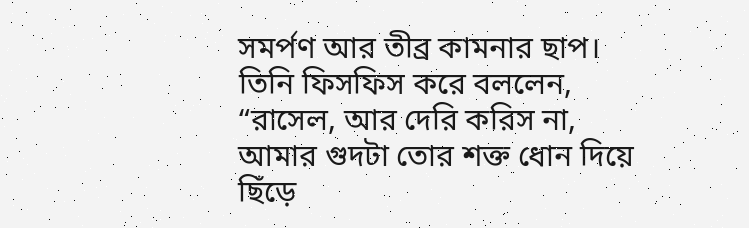সমর্পণ আর তীব্র কামনার ছাপ। তিনি ফিসফিস করে বললেন, “রাসেল, আর দেরি করিস না, আমার গুদটা তোর শক্ত ধোন দিয়ে ছিঁড়ে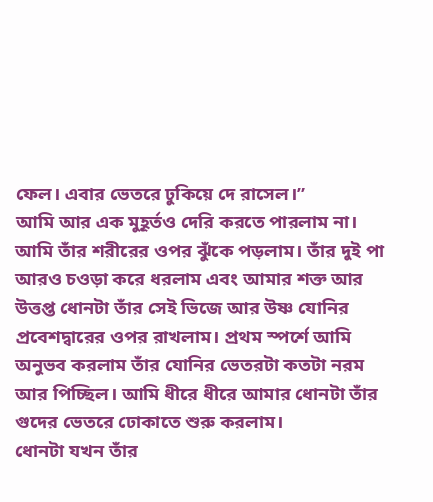ফেল। এবার ভেতরে ঢুকিয়ে দে রাসেল।”
আমি আর এক মুহূর্তও দেরি করতে পারলাম না। আমি তাঁর শরীরের ওপর ঝুঁকে পড়লাম। তাঁর দুই পা আরও চওড়া করে ধরলাম এবং আমার শক্ত আর উত্তপ্ত ধোনটা তাঁর সেই ভিজে আর উষ্ণ যোনির প্রবেশদ্বারের ওপর রাখলাম। প্রথম স্পর্শে আমি অনুভব করলাম তাঁর যোনির ভেতরটা কতটা নরম আর পিচ্ছিল। আমি ধীরে ধীরে আমার ধোনটা তাঁর গুদের ভেতরে ঢোকাতে শুরু করলাম।
ধোনটা যখন তাঁর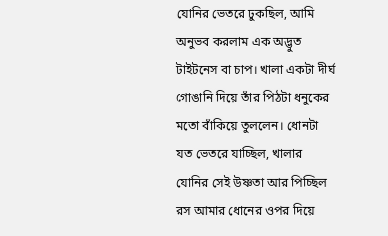যোনির ভেতরে ঢুকছিল, আমি অনুভব করলাম এক অদ্ভুত টাইটনেস বা চাপ। খালা একটা দীর্ঘ গোঙানি দিয়ে তাঁর পিঠটা ধনুকের মতো বাঁকিয়ে তুললেন। ধোনটা যত ভেতরে যাচ্ছিল, খালার যোনির সেই উষ্ণতা আর পিচ্ছিল রস আমার ধোনের ওপর দিয়ে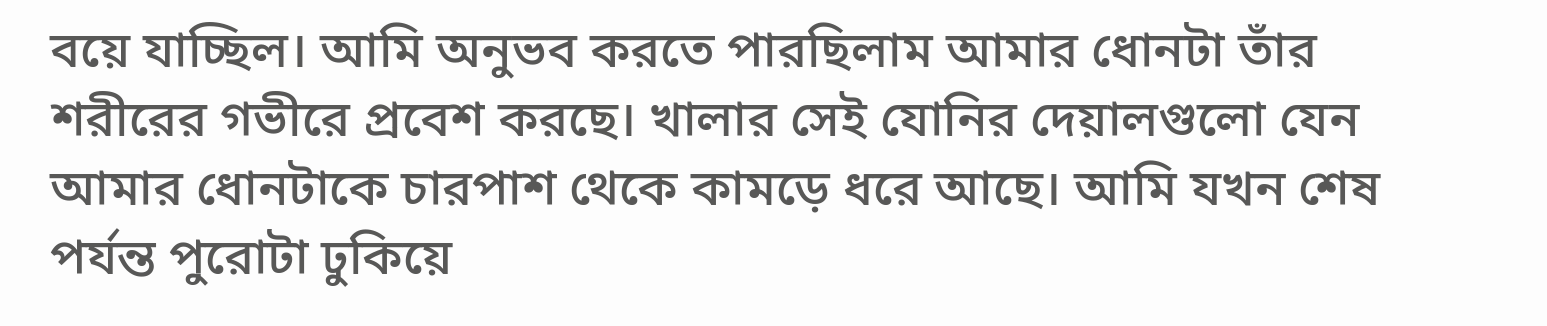বয়ে যাচ্ছিল। আমি অনুভব করতে পারছিলাম আমার ধোনটা তাঁর শরীরের গভীরে প্রবেশ করছে। খালার সেই যোনির দেয়ালগুলো যেন আমার ধোনটাকে চারপাশ থেকে কামড়ে ধরে আছে। আমি যখন শেষ পর্যন্ত পুরোটা ঢুকিয়ে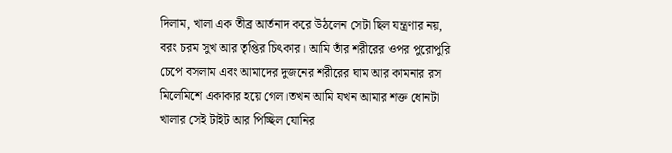দিলাম, খালা এক তীব্র আর্তনাদ করে উঠলেন সেটা ছিল যন্ত্রণার নয়, বরং চরম সুখ আর তৃপ্তির চিৎকার। আমি তাঁর শরীরের ওপর পুরোপুরি চেপে বসলাম এবং আমাদের দুজনের শরীরের ঘাম আর কামনার রস মিলেমিশে একাকার হয়ে গেল।তখন আমি যখন আমার শক্ত ধোনটা খালার সেই টাইট আর পিচ্ছিল যোনির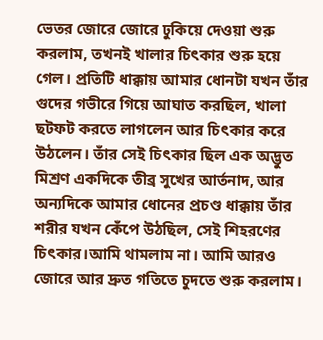ভেতর জোরে জোরে ঢুকিয়ে দেওয়া শুরু করলাম, তখনই খালার চিৎকার শুরু হয়ে গেল। প্রতিটি ধাক্কায় আমার ধোনটা যখন তাঁর গুদের গভীরে গিয়ে আঘাত করছিল, খালা ছটফট করতে লাগলেন আর চিৎকার করে উঠলেন। তাঁর সেই চিৎকার ছিল এক অদ্ভুত মিশ্রণ একদিকে তীব্র সুখের আর্তনাদ, আর অন্যদিকে আমার ধোনের প্রচণ্ড ধাক্কায় তাঁর শরীর যখন কেঁপে উঠছিল, সেই শিহরণের চিৎকার।আমি থামলাম না। আমি আরও জোরে আর দ্রুত গতিতে চুদতে শুরু করলাম।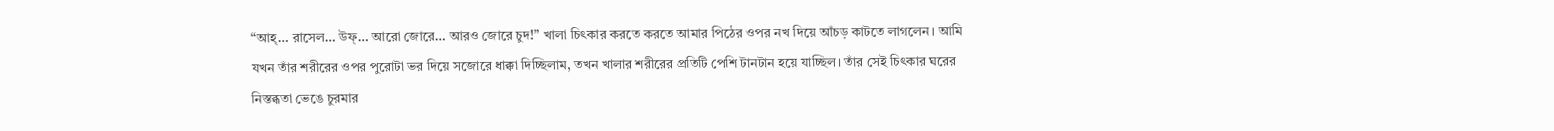“আহ্… রাসেল… উফ্… আরো জোরে… আরও জোরে চুদ!” খালা চিৎকার করতে করতে আমার পিঠের ওপর নখ দিয়ে আঁচড় কাটতে লাগলেন। আমি যখন তাঁর শরীরের ওপর পুরোটা ভর দিয়ে সজোরে ধাক্কা দিচ্ছিলাম, তখন খালার শরীরের প্রতিটি পেশি টানটান হয়ে যাচ্ছিল। তাঁর সেই চিৎকার ঘরের নিস্তব্ধতা ভেঙে চুরমার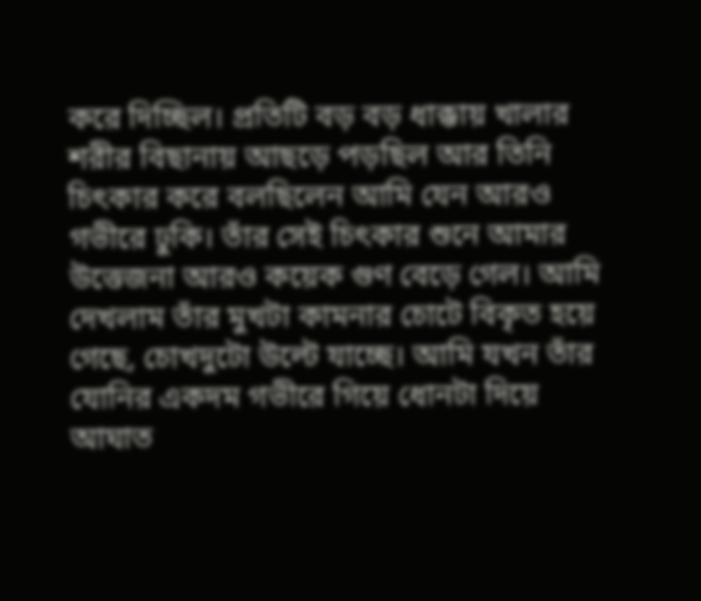করে দিচ্ছিল। প্রতিটি বড় বড় ধাক্কায় খালার শরীর বিছানায় আছড়ে পড়ছিল আর তিনি চিৎকার করে বলছিলেন আমি যেন আরও গভীরে ঢুকি। তাঁর সেই চিৎকার শুনে আমার উত্তেজনা আরও কয়েক গুণ বেড়ে গেল। আমি দেখলাম তাঁর মুখটা কামনার চোটে বিকৃত হয়ে গেছে, চোখদুটো উল্টে যাচ্ছে। আমি যখন তাঁর যোনির একদম গভীরে গিয়ে ধোনটা দিয়ে আঘাত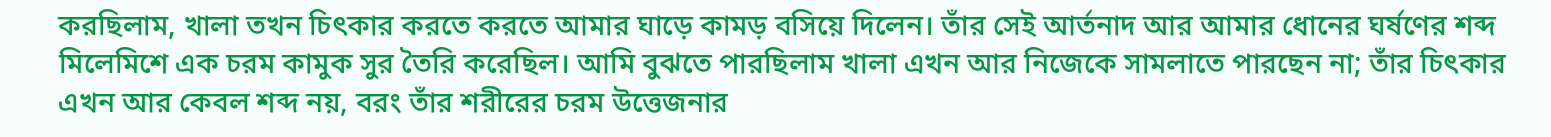করছিলাম, খালা তখন চিৎকার করতে করতে আমার ঘাড়ে কামড় বসিয়ে দিলেন। তাঁর সেই আর্তনাদ আর আমার ধোনের ঘর্ষণের শব্দ মিলেমিশে এক চরম কামুক সুর তৈরি করেছিল। আমি বুঝতে পারছিলাম খালা এখন আর নিজেকে সামলাতে পারছেন না; তাঁর চিৎকার এখন আর কেবল শব্দ নয়, বরং তাঁর শরীরের চরম উত্তেজনার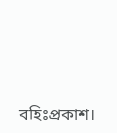বহিঃপ্রকাশ।